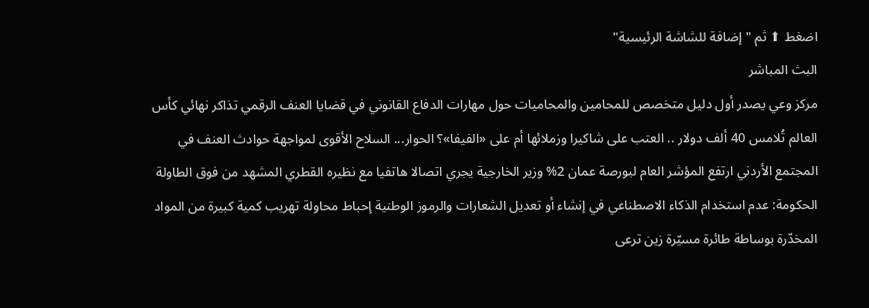اضغط ⬆ ثم "إضافة للشاشة الرئيسية"
البث المباشر
مركز وعي يصدر أول دليل متخصص للمحامين والمحاميات حول مهارات الدفاع القانوني في قضايا العنف الرقمي تذاكر نهائي كأس العالم تُلامس 40 ألف دولار .. العتب على شاكيرا وزملائها أم على «الفيفا»؟ الحوار... السلاح الأقوى لمواجهة حوادث العنف في المجتمع الأردني ارتفع المؤشر العام لبورصة عمان 2% وزير الخارجية يجري اتصالا هاتفيا مع نظيره القطري المشهد من فوق الطاولة الحكومة: عدم استخدام الذكاء الاصطناعي في إنشاء أو تعديل الشعارات والرموز الوطنية إحباط محاولة تهريب كمية كبيرة من المواد المخدّرة بوساطة طائرة مسيّرة زين ترعى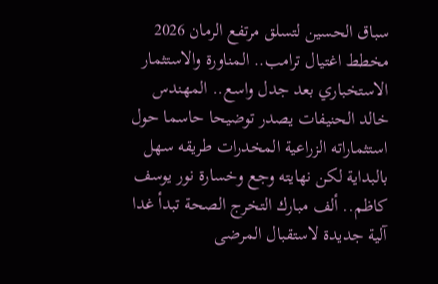سباق الحسين لتسلق مرتفع الرمان 2026 مخطط اغتيال ترامب.. المناورة والاستثمار الاستخباري بعد جدل واسع.. المهندس خالد الحنيفات يصدر توضيحا حاسما حول استثماراته الزراعية المخدرات طريقه سهل بالبداية لكن نهايته وجع وخسارة نور يوسف كاظم.. ألف مبارك التخرج الصحة تبدأ غدا آلية جديدة لاستقبال المرضى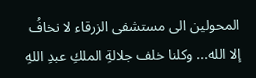المحولين الى مستشفى الزرقاء لا نخافُ إلا الله... وكلنا خلف جلالةِ الملكِ عبدِ اللهِ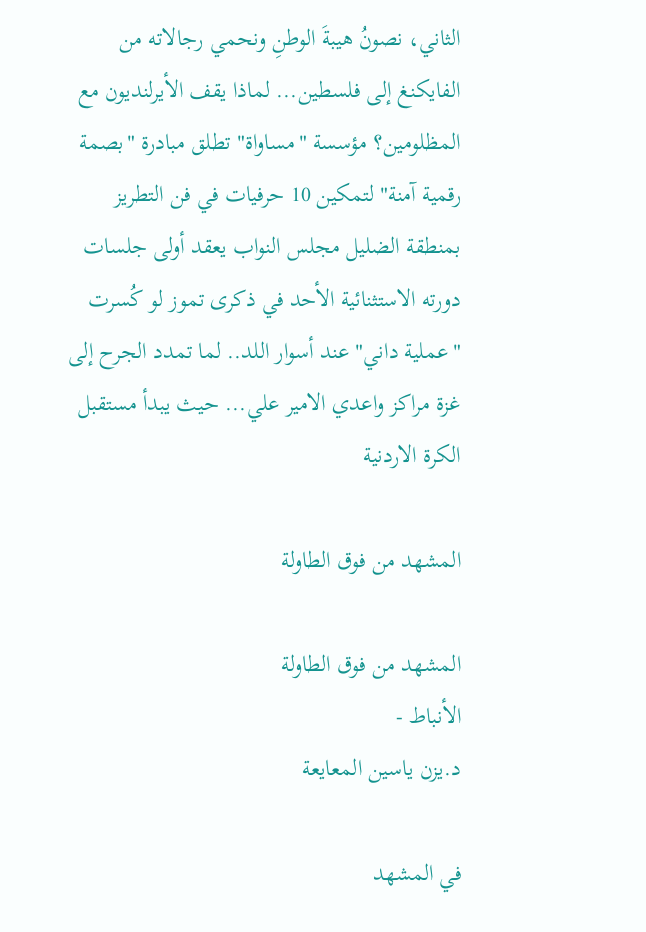الثاني، نصونُ هيبةَ الوطنِ ونحمي رجالاته من الفايكنغ إلى فلسطين... لماذا يقف الأيرلنديون مع المظلومين؟ مؤسسة "مساواة" تطلق مبادرة "بصمة رقمية آمنة" لتمكين 10 حرفيات في فن التطريز بمنطقة الضليل مجلس النواب يعقد أولى جلسات دورته الاستثنائية الأحد في ذكرى تموز لو كُسرت "عملية داني" عند أسوار اللد.. لما تمدد الجرح إلى غزة مراكز واعدي الامير علي... حيث يبدأ مستقبل الكرة الاردنية

المشهد من فوق الطاولة

المشهد من فوق الطاولة
الأنباط -
د.يزن ياسين المعايعة

في المشهد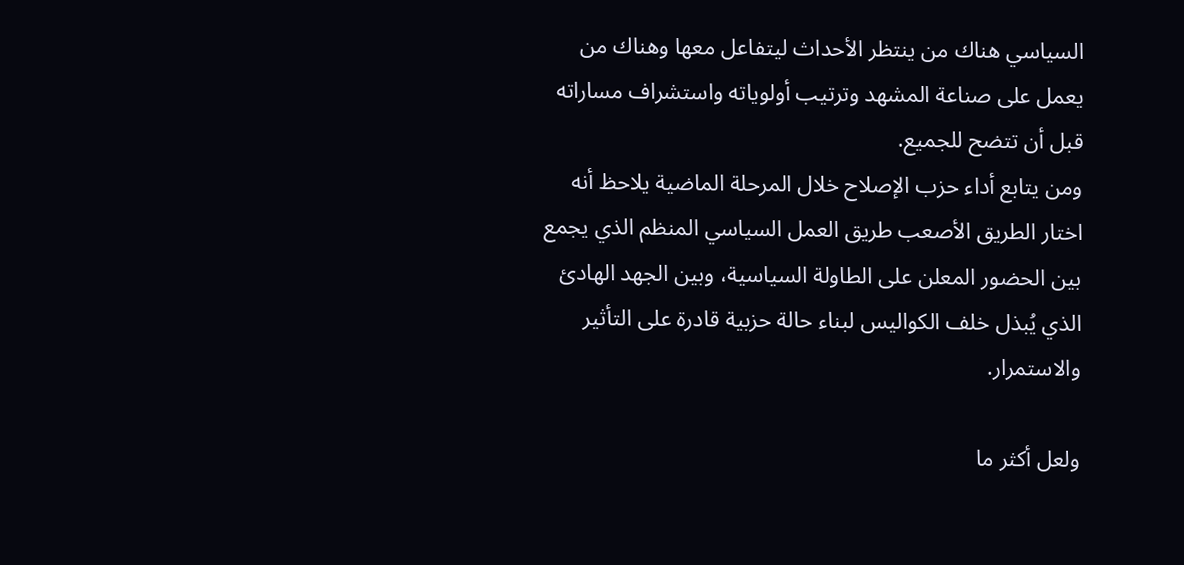السياسي هناك من ينتظر الأحداث ليتفاعل معها وهناك من يعمل على صناعة المشهد وترتيب أولوياته واستشراف مساراته قبل أن تتضح للجميع.
ومن يتابع أداء حزب الإصلاح خلال المرحلة الماضية يلاحظ أنه اختار الطريق الأصعب طريق العمل السياسي المنظم الذي يجمع بين الحضور المعلن على الطاولة السياسية، وبين الجهد الهادئ الذي يُبذل خلف الكواليس لبناء حالة حزبية قادرة على التأثير والاستمرار.

ولعل أكثر ما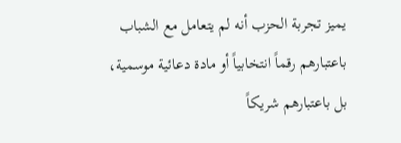يميز تجربة الحزب أنه لم يتعامل مع الشباب باعتبارهم رقماً انتخابياً أو مادة دعائية موسمية، بل باعتبارهم شريكاً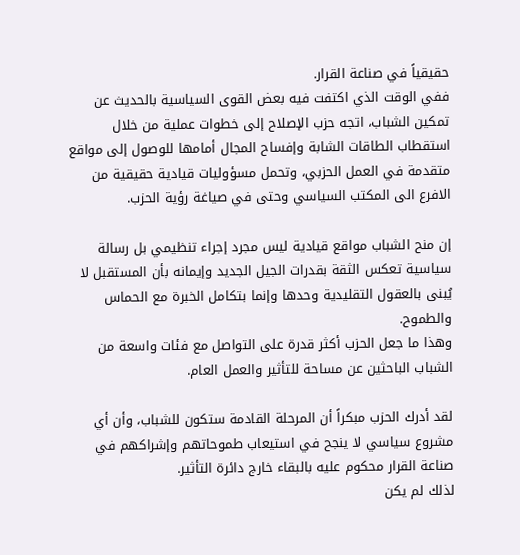حقيقياً في صناعة القرار.
ففي الوقت الذي اكتفت فيه بعض القوى السياسية بالحديث عن تمكين الشباب، اتجه حزب الإصلاح إلى خطوات عملية من خلال استقطاب الطاقات الشابة وإفساح المجال أمامها للوصول إلى مواقع متقدمة في العمل الحزبي، وتحمل مسؤوليات قيادية حقيقية من الافرع الى المكتب السياسي وحتى في صياغة رؤية الحزب.

إن منح الشباب مواقع قيادية ليس مجرد إجراء تنظيمي بل رسالة سياسية تعكس الثقة بقدرات الجيل الجديد وإيمانه بأن المستقبل لا يُبنى بالعقول التقليدية وحدها وإنما بتكامل الخبرة مع الحماس والطموح.
وهذا ما جعل الحزب أكثر قدرة على التواصل مع فئات واسعة من الشباب الباحثين عن مساحة للتأثير والعمل العام.

لقد أدرك الحزب مبكراً أن المرحلة القادمة ستكون للشباب، وأن أي مشروع سياسي لا ينجح في استيعاب طموحاتهم وإشراكهم في صناعة القرار محكوم عليه بالبقاء خارج دائرة التأثير.
لذلك لم يكن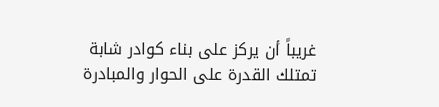غريباً أن يركز على بناء كوادر شابة تمتلك القدرة على الحوار والمبادرة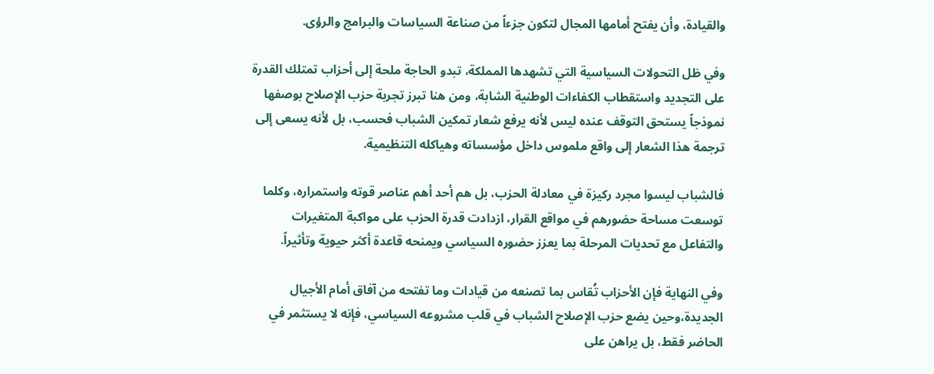والقيادة، وأن يفتح أمامها المجال لتكون جزءاً من صناعة السياسات والبرامج والرؤى.

وفي ظل التحولات السياسية التي تشهدها المملكة، تبدو الحاجة ملحة إلى أحزاب تمتلك القدرة على التجديد واستقطاب الكفاءات الوطنية الشابة، ومن هنا تبرز تجربة حزب الإصلاح بوصفها نموذجاً يستحق التوقف عنده ليس لأنه يرفع شعار تمكين الشباب فحسب، بل لأنه يسعى إلى ترجمة هذا الشعار إلى واقع ملموس داخل مؤسساته وهياكله التنظيمية.

فالشباب ليسوا مجرد ركيزة في معادلة الحزب، بل هم أحد أهم عناصر قوته واستمراره، وكلما توسعت مساحة حضورهم في مواقع القرار، ازدادت قدرة الحزب على مواكبة المتغيرات والتفاعل مع تحديات المرحلة بما يعزز حضوره السياسي ويمنحه قاعدة أكثر حيوية وتأثيراً.

وفي النهاية فإن الأحزاب تُقاس بما تصنعه من قيادات وما تفتحه من آفاق أمام الأجيال الجديدة،وحين يضع حزب الإصلاح الشباب في قلب مشروعه السياسي، فإنه لا يستثمر في الحاضر فقط، بل يراهن على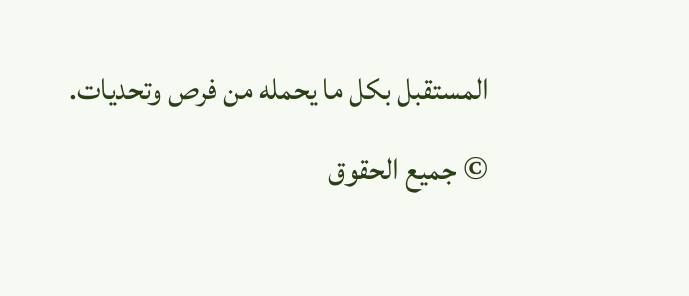المستقبل بكل ما يحمله من فرص وتحديات.
© جميع الحقوق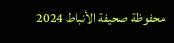محفوظة صحيفة الأنباط 2024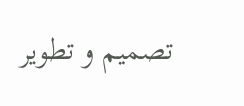تصميم و تطوير